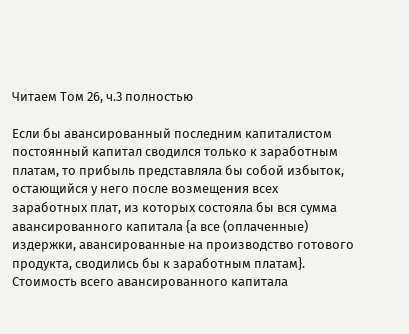Читаем Том 26, ч.3 полностью

Если бы авансированный последним капиталистом постоянный капитал сводился только к заработным платам, то прибыль представляла бы собой избыток, остающийся у него после возмещения всех заработных плат, из которых состояла бы вся сумма авансированного капитала {а все (оплаченные) издержки, авансированные на производство готового продукта, сводились бы к заработным платам}. Стоимость всего авансированного капитала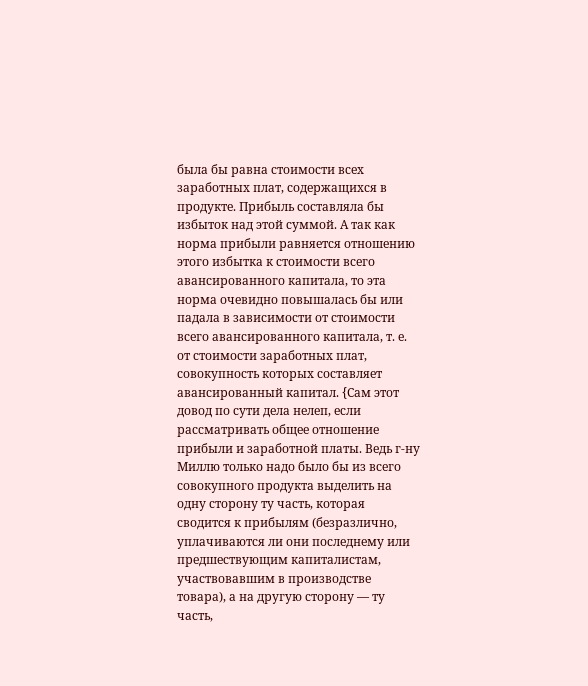была бы равна стоимости всех заработных плат, содержащихся в продукте. Прибыль составляла бы избыток над этой суммой. А так как норма прибыли равняется отношению этого избытка к стоимости всего авансированного капитала, то эта норма очевидно повышалась бы или падала в зависимости от стоимости всего авансированного капитала, т. е. от стоимости заработных плат, совокупность которых составляет авансированный капитал. {Сам этот довод по сути дела нелеп, если рассматривать общее отношение прибыли и заработной платы. Ведь г-ну Миллю только надо было бы из всего совокупного продукта выделить на одну сторону ту часть, которая сводится к прибылям (безразлично, уплачиваются ли они последнему или предшествующим капиталистам, участвовавшим в производстве товара), а на другую сторону — ту часть,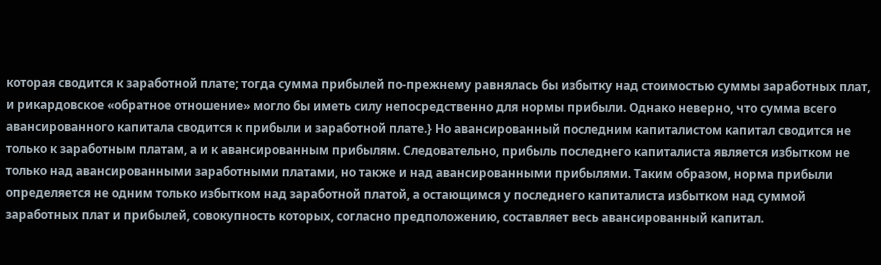которая сводится к заработной плате; тогда сумма прибылей по-прежнему равнялась бы избытку над стоимостью суммы заработных плат, и рикардовское «обратное отношение» могло бы иметь силу непосредственно для нормы прибыли. Однако неверно, что сумма всего авансированного капитала сводится к прибыли и заработной плате.} Но авансированный последним капиталистом капитал сводится не только к заработным платам, а и к авансированным прибылям. Следовательно, прибыль последнего капиталиста является избытком не только над авансированными заработными платами, но также и над авансированными прибылями. Таким образом, норма прибыли определяется не одним только избытком над заработной платой, а остающимся у последнего капиталиста избытком над суммой заработных плат и прибылей, совокупность которых, согласно предположению, составляет весь авансированный капитал.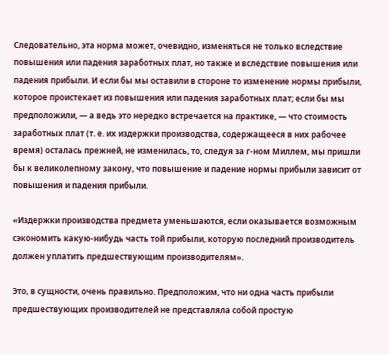Следовательно, эта норма может, очевидно, изменяться не только вследствие повышения или падения заработных плат, но также и вследствие повышения или падения прибыли. И если бы мы оставили в стороне то изменение нормы прибыли, которое проистекает из повышения или падения заработных плат; если бы мы предположили, — а ведь это нередко встречается на практике, — что стоимость заработных плат (т. е. их издержки производства, содержащееся в них рабочее время) осталась прежней, не изменилась, то, следуя за г-ном Миллем, мы пришли бы к великолепному закону, что повышение и падение нормы прибыли зависит от повышения и падения прибыли.

«Издержки производства предмета уменьшаются, если оказывается возможным сэкономить какую-нибудь часть той прибыли, которую последний производитель должен уплатить предшествующим производителям».

Это, в сущности, очень правильно. Предположим, что ни одна часть прибыли предшествующих производителей не представляла собой простую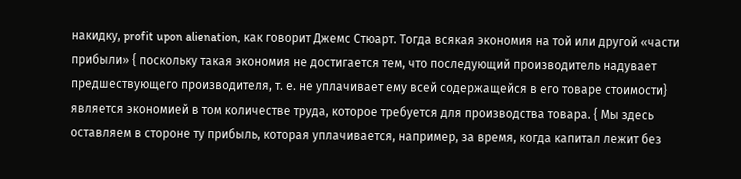накидку, profit upon alienation, как говорит Джемс Стюарт. Тогда всякая экономия на той или другой «части прибыли» { поскольку такая экономия не достигается тем, что последующий производитель надувает предшествующего производителя, т. е. не уплачивает ему всей содержащейся в его товаре стоимости} является экономией в том количестве труда, которое требуется для производства товара. { Мы здесь оставляем в стороне ту прибыль, которая уплачивается, например, за время, когда капитал лежит без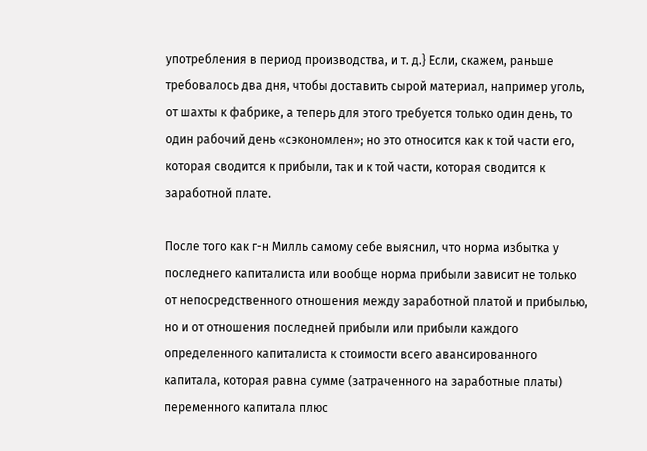употребления в период производства, и т. д.} Если, скажем, раньше требовалось два дня, чтобы доставить сырой материал, например уголь, от шахты к фабрике, а теперь для этого требуется только один день, то один рабочий день «сэкономлен»; но это относится как к той части его, которая сводится к прибыли, так и к той части, которая сводится к заработной плате.

После того как г-н Милль самому себе выяснил, что норма избытка у последнего капиталиста или вообще норма прибыли зависит не только от непосредственного отношения между заработной платой и прибылью, но и от отношения последней прибыли или прибыли каждого определенного капиталиста к стоимости всего авансированного капитала, которая равна сумме (затраченного на заработные платы) переменного капитала плюс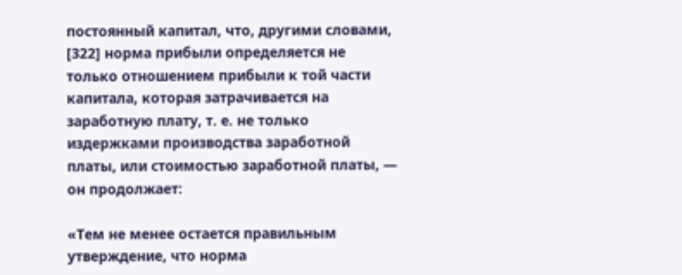постоянный капитал, что, другими словами, [322] норма прибыли определяется не только отношением прибыли к той части капитала, которая затрачивается на заработную плату, т. е. не только издержками производства заработной платы, или стоимостью заработной платы, — он продолжает:

«Тем не менее остается правильным утверждение, что норма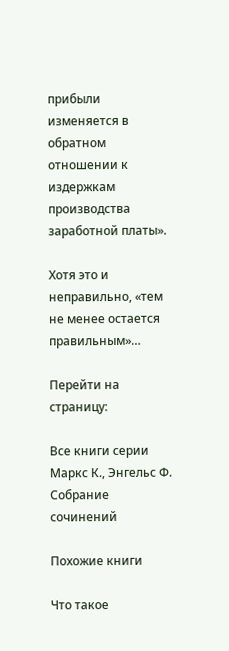прибыли изменяется в обратном отношении к издержкам производства заработной платы».

Хотя это и неправильно, «тем не менее остается правильным»…

Перейти на страницу:

Все книги серии Маркс К., Энгельс Ф. Собрание сочинений

Похожие книги

Что такое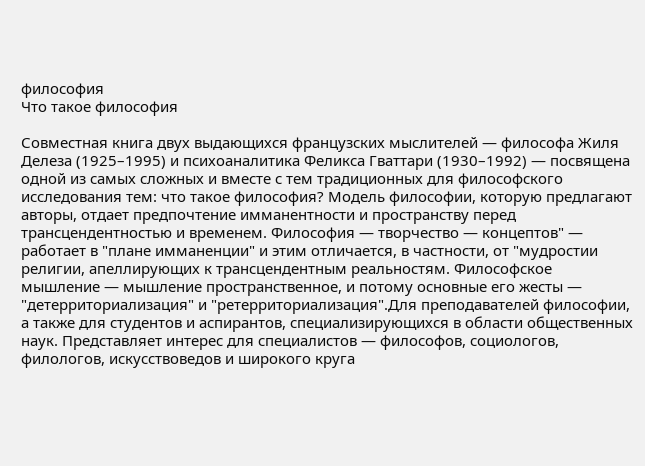философия
Что такое философия

Совместная книга двух выдающихся французских мыслителей — философа Жиля Делеза (1925–1995) и психоаналитика Феликса Гваттари (1930–1992) — посвящена одной из самых сложных и вместе с тем традиционных для философского исследования тем: что такое философия? Модель философии, которую предлагают авторы, отдает предпочтение имманентности и пространству перед трансцендентностью и временем. Философия — творчество — концептов" — работает в "плане имманенции" и этим отличается, в частности, от "мудростии религии, апеллирующих к трансцендентным реальностям. Философское мышление — мышление пространственное, и потому основные его жесты — "детерриториализация" и "ретерриториализация".Для преподавателей философии, а также для студентов и аспирантов, специализирующихся в области общественных наук. Представляет интерес для специалистов — философов, социологов, филологов, искусствоведов и широкого круга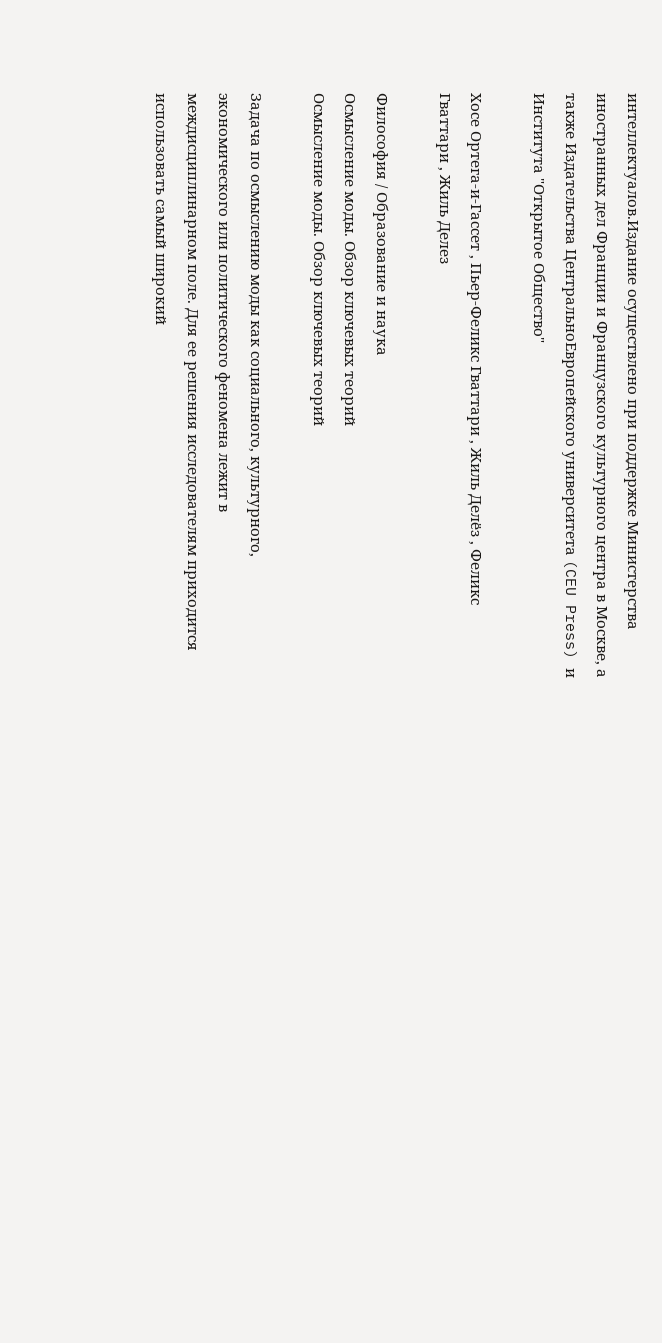интеллектуалов.Издание осуществлено при поддержке Министерства иностранных дел Франции и Французского культурного центра в Москве, а также Издательства ЦентральноЕвропейского университета (CEU Press) и Института "Открытое Общество"

Хосе Ортега-и-Гассет , Пьер-Феликс Гваттари , Жиль Делёз , Феликс Гваттари , Жиль Делез

Философия / Образование и наука
Осмысление моды. Обзор ключевых теорий
Осмысление моды. Обзор ключевых теорий

Задача по осмыслению моды как социального, культурного, экономического или политического феномена лежит в междисциплинарном поле. Для ее решения исследователям приходится использовать самый широкий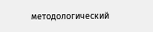методологический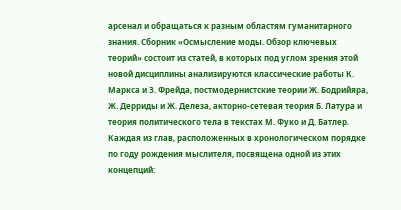арсенал и обращаться к разным областям гуманитарного знания. Сборник «Осмысление моды. Обзор ключевых теорий» состоит из статей, в которых под углом зрения этой новой дисциплины анализируются классические работы К. Маркса и З. Фрейда, постмодернистские теории Ж. Бодрийяра, Ж. Дерриды и Ж. Делеза, акторно-сетевая теория Б. Латура и теория политического тела в текстах М. Фуко и Д. Батлер. Каждая из глав, расположенных в хронологическом порядке по году рождения мыслителя, посвящена одной из этих концепций: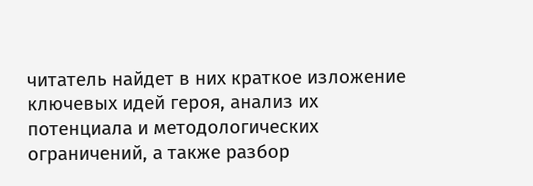читатель найдет в них краткое изложение ключевых идей героя, анализ их потенциала и методологических ограничений, а также разбор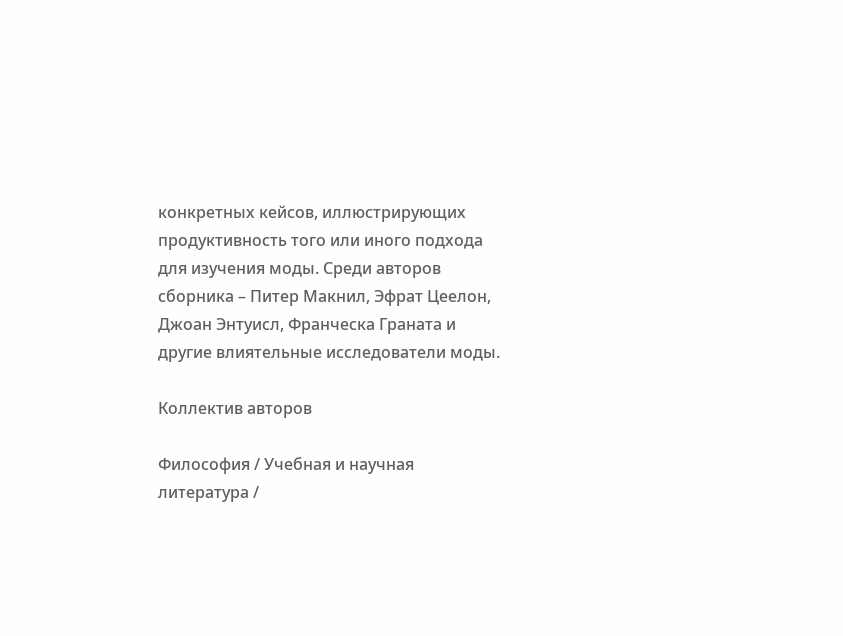конкретных кейсов, иллюстрирующих продуктивность того или иного подхода для изучения моды. Среди авторов сборника – Питер Макнил, Эфрат Цеелон, Джоан Энтуисл, Франческа Граната и другие влиятельные исследователи моды.

Коллектив авторов

Философия / Учебная и научная литература /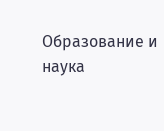Образование и наука